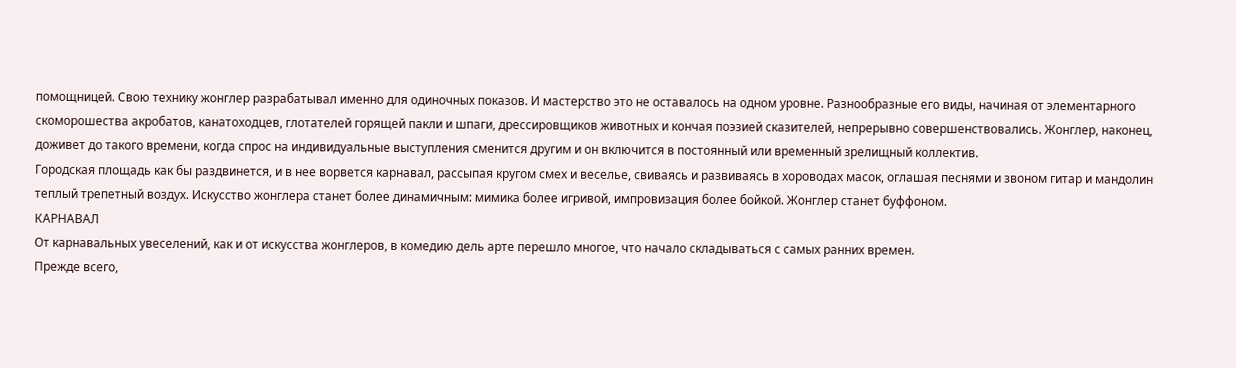помощницей. Свою технику жонглер разрабатывал именно для одиночных показов. И мастерство это не оставалось на одном уровне. Разнообразные его виды, начиная от элементарного скоморошества акробатов, канатоходцев, глотателей горящей пакли и шпаги, дрессировщиков животных и кончая поэзией сказителей, непрерывно совершенствовались. Жонглер, наконец, доживет до такого времени, когда спрос на индивидуальные выступления сменится другим и он включится в постоянный или временный зрелищный коллектив.
Городская площадь как бы раздвинется, и в нее ворвется карнавал, рассыпая кругом смех и веселье, свиваясь и развиваясь в хороводах масок, оглашая песнями и звоном гитар и мандолин теплый трепетный воздух. Искусство жонглера станет более динамичным: мимика более игривой, импровизация более бойкой. Жонглер станет буффоном.
КАРНАВАЛ
От карнавальных увеселений, как и от искусства жонглеров, в комедию дель арте перешло многое, что начало складываться с самых ранних времен.
Прежде всего,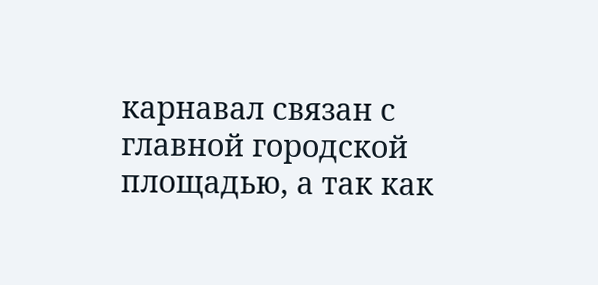карнавал связан с главной городской площадью, а так как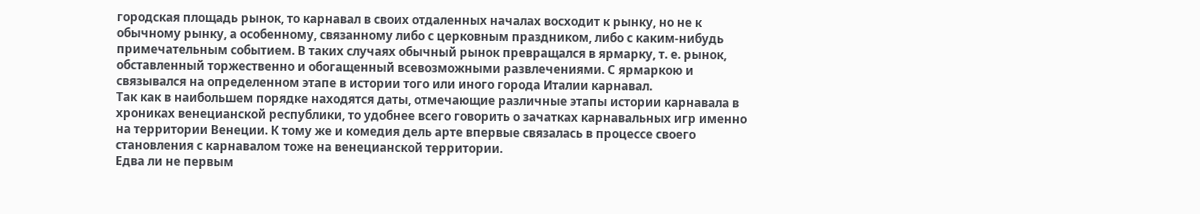городская площадь рынок, то карнавал в своих отдаленных началах восходит к рынку, но не к обычному рынку, а особенному, связанному либо с церковным праздником, либо с каким-нибудь примечательным событием. В таких случаях обычный рынок превращался в ярмарку, т. е. рынок, обставленный торжественно и обогащенный всевозможными развлечениями. С ярмаркою и связывался на определенном этапе в истории того или иного города Италии карнавал.
Так как в наибольшем порядке находятся даты, отмечающие различные этапы истории карнавала в хрониках венецианской республики, то удобнее всего говорить о зачатках карнавальных игр именно на территории Венеции. К тому же и комедия дель арте впервые связалась в процессе своего становления с карнавалом тоже на венецианской территории.
Едва ли не первым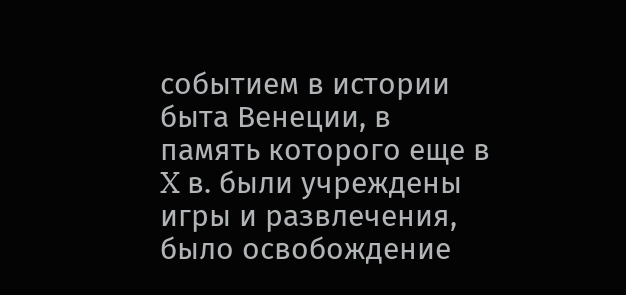событием в истории быта Венеции, в память которого еще в X в. были учреждены игры и развлечения, было освобождение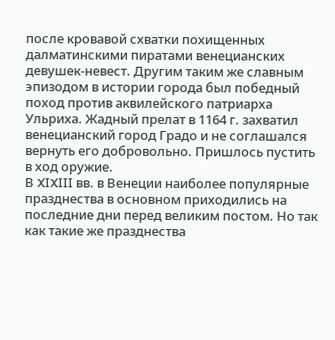после кровавой схватки похищенных далматинскими пиратами венецианских девушек-невест. Другим таким же славным эпизодом в истории города был победный поход против аквилейского патриарха Ульриха. Жадный прелат в 1164 г. захватил венецианский город Градо и не соглашался вернуть его добровольно. Пришлось пустить в ход оружие.
В XIXIII вв. в Венеции наиболее популярные празднества в основном приходились на последние дни перед великим постом. Но так как такие же празднества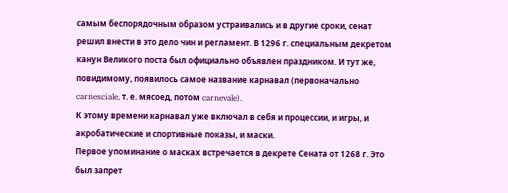самым беспорядочным образом устраивались и в другие сроки, сенат решил внести в это дело чин и регламент. В 1296 г. специальным декретом канун Великого поста был официально объявлен праздником. И тут же, повидимому, появилось самое название карнавал (первоначально carnesciale, т. е. мясоед, потом carnevale).
К этому времени карнавал уже включал в себя и процессии, и игры, и акробатические и спортивные показы, и маски.
Первое упоминание о масках встречается в декрете Сената от 1268 г. Это был запрет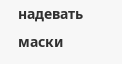надевать маски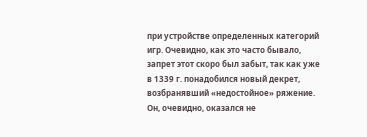при устройстве определенных категорий игр. Очевидно, как это часто бывало, запрет этот скоро был забыт, так как уже в 1339 г. понадобился новый декрет, возбранявший «недостойное» ряжение. Он, очевидно, оказался не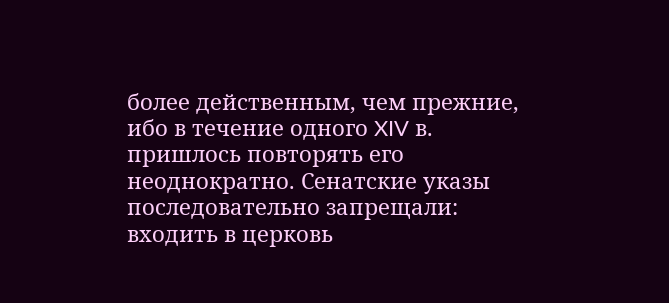более действенным, чем прежние, ибо в течение одного XIV в. пришлось повторять его неоднократно. Сенатские указы последовательно запрещали: входить в церковь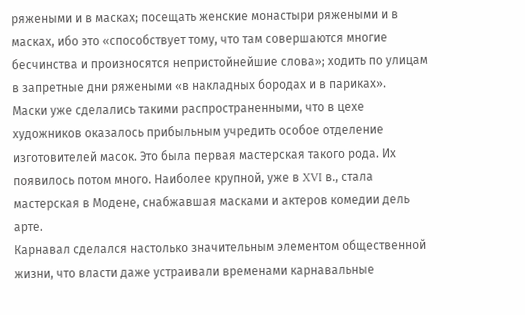ряжеными и в масках; посещать женские монастыри ряжеными и в масках, ибо это «способствует тому, что там совершаются многие бесчинства и произносятся непристойнейшие слова»; ходить по улицам в запретные дни ряжеными «в накладных бородах и в париках».
Маски уже сделались такими распространенными, что в цехе художников оказалось прибыльным учредить особое отделение изготовителей масок. Это была первая мастерская такого рода. Их появилось потом много. Наиболее крупной, уже в XVI в., стала мастерская в Модене, снабжавшая масками и актеров комедии дель арте.
Карнавал сделался настолько значительным элементом общественной жизни, что власти даже устраивали временами карнавальные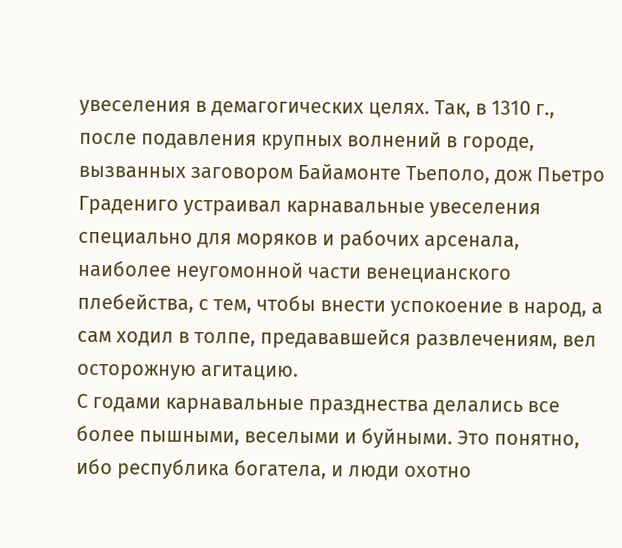увеселения в демагогических целях. Так, в 1310 г., после подавления крупных волнений в городе, вызванных заговором Байамонте Тьеполо, дож Пьетро Градениго устраивал карнавальные увеселения специально для моряков и рабочих арсенала, наиболее неугомонной части венецианского плебейства, с тем, чтобы внести успокоение в народ, а сам ходил в толпе, предававшейся развлечениям, вел осторожную агитацию.
С годами карнавальные празднества делались все более пышными, веселыми и буйными. Это понятно, ибо республика богатела, и люди охотно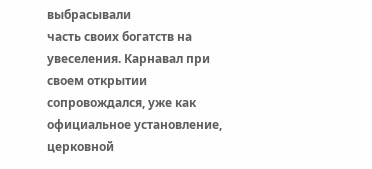выбрасывали
часть своих богатств на увеселения. Карнавал при своем открытии сопровождался, уже как официальное установление, церковной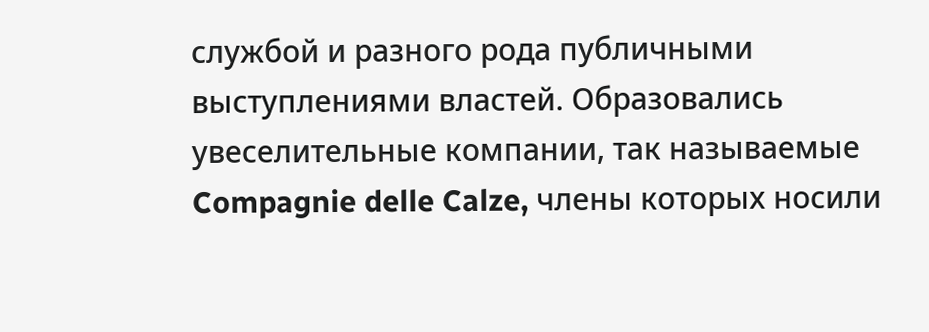службой и разного рода публичными выступлениями властей. Образовались увеселительные компании, так называемые Compagnie delle Calze, члены которых носили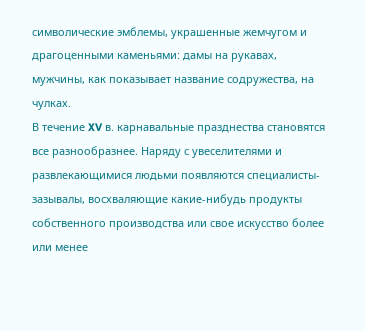символические эмблемы, украшенные жемчугом и драгоценными каменьями: дамы на рукавах, мужчины, как показывает название содружества, на чулках.
В течение XV в. карнавальные празднества становятся все разнообразнее. Наряду с увеселителями и развлекающимися людьми появляются специалисты-зазывалы, восхваляющие какие-нибудь продукты собственного производства или свое искусство более или менее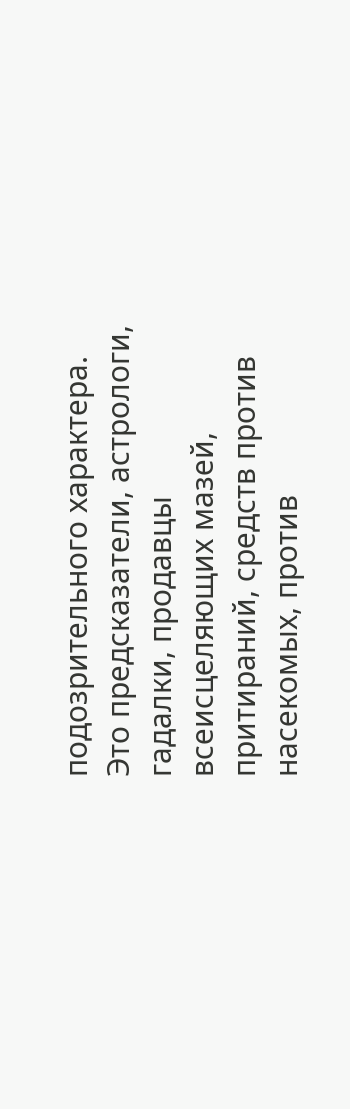подозрительного характера. Это предсказатели, астрологи, гадалки, продавцы всеисцеляющих мазей, притираний, средств против насекомых, против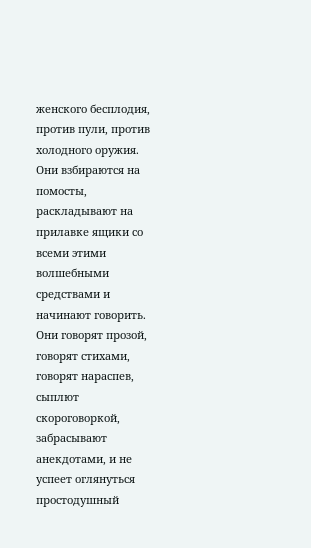женского бесплодия, против пули, против холодного оружия. Они взбираются на помосты, раскладывают на прилавке ящики со всеми этими волшебными средствами и начинают говорить. Они говорят прозой, говорят стихами, говорят нараспев, сыплют скороговоркой, забрасывают анекдотами, и не успеет оглянуться простодушный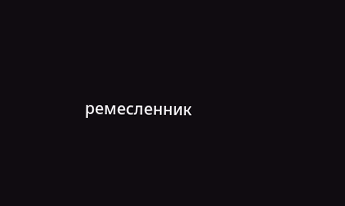ремесленник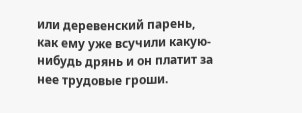или деревенский парень, как ему уже всучили какую-нибудь дрянь и он платит за нее трудовые гроши.